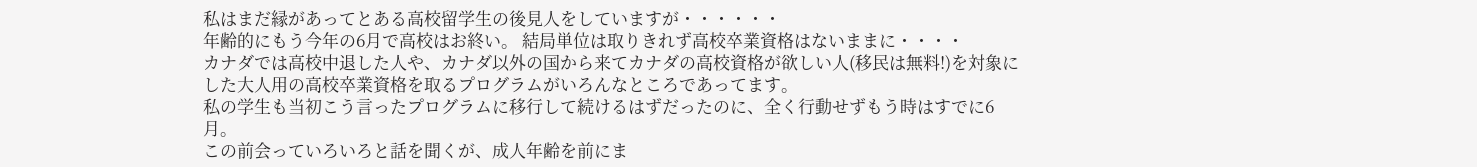私はまだ縁があってとある高校留学生の後見人をしていますが・・・・・・
年齢的にもう今年の6月で高校はお終い。 結局単位は取りきれず高校卒業資格はないままに・・・・
カナダでは高校中退した人や、カナダ以外の国から来てカナダの高校資格が欲しい人(移民は無料!)を対象にした大人用の高校卒業資格を取るプログラムがいろんなところであってます。
私の学生も当初こう言ったプログラムに移行して続けるはずだったのに、全く行動せずもう時はすでに6月。
この前会っていろいろと話を聞くが、成人年齢を前にま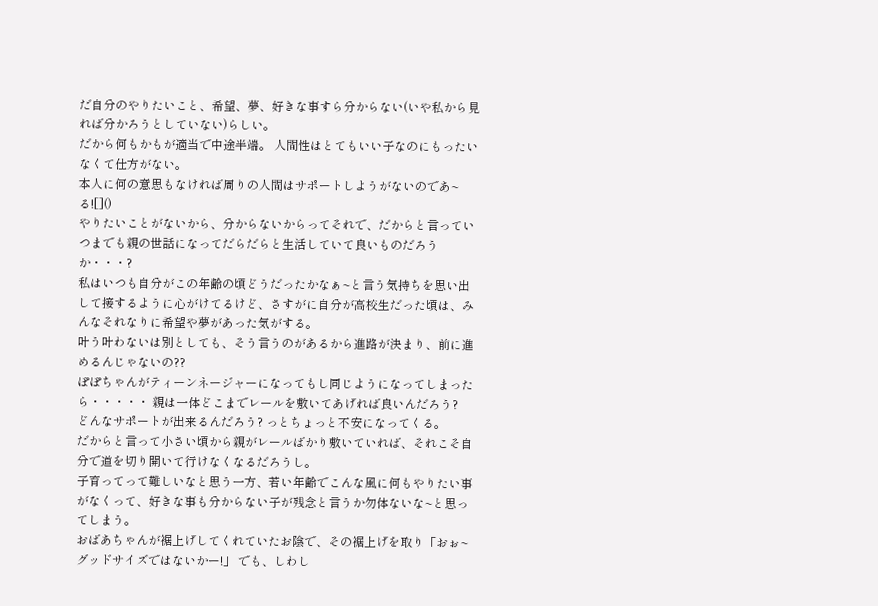だ自分のやりたいこと、希望、夢、好きな事すら分からない(いや私から見れば分かろうとしていない)らしい。
だから何もかもが適当で中途半端。 人間性はとてもいい子なのにもったいなくて仕方がない。
本人に何の意思もなければ周りの人間はサポートしようがないのであ~る![]()
やりたいことがないから、分からないからってそれで、だからと言っていつまでも親の世話になってだらだらと生活していて良いものだろうか・・・?
私はいつも自分がこの年齢の頃どうだったかなぁ~と言う気持ちを思い出して接するように心がけてるけど、さすがに自分が高校生だった頃は、みんなそれなりに希望や夢があった気がする。
叶う叶わないは別としても、そう言うのがあるから進路が決まり、前に進めるんじゃないの??
ぽぽちゃんがティーンネージャーになってもし同じようになってしまったら・・・・・ 親は一体どこまでレールを敷いてあげれば良いんだろう?
どんなサポートが出来るんだろう? っとちょっと不安になってくる。
だからと言って小さい頃から親がレールばかり敷いていれば、それこそ自分で道を切り開いて行けなくなるだろうし。
子育ってって難しいなと思う一方、若い年齢でこんな風に何もやりたい事がなくって、好きな事も分からない子が残念と言うか勿体ないな~と思ってしまう。
おばあちゃんが裾上げしてくれていたお陰で、その裾上げを取り「おぉ~ グッドサイズではないかー!」 でも、しわし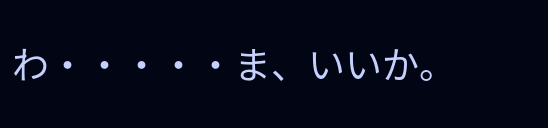わ・・・・・ま、いいか。